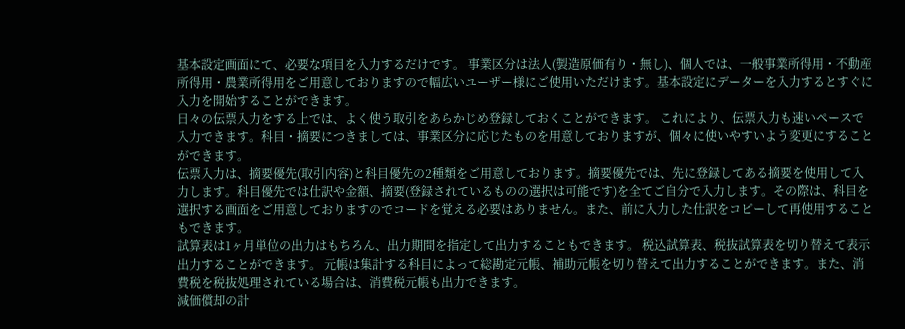基本設定画面にて、必要な項目を入力するだけです。 事業区分は法人(製造原価有り・無し)、個人では、一般事業所得用・不動産所得用・農業所得用をご用意しておりますので幅広いユーザー様にご使用いただけます。基本設定にデーターを入力するとすぐに入力を開始することができます。
日々の伝票入力をする上では、よく使う取引をあらかじめ登録しておくことができます。 これにより、伝票入力も速いペースで入力できます。科目・摘要につきましては、事業区分に応じたものを用意しておりますが、個々に使いやすいよう変更にすることができます。
伝票入力は、摘要優先(取引内容)と科目優先の2種類をご用意しております。摘要優先では、先に登録してある摘要を使用して入力します。科目優先では仕訳や金額、摘要(登録されているものの選択は可能です)を全てご自分で入力します。その際は、科目を選択する画面をご用意しておりますのでコードを覚える必要はありません。また、前に入力した仕訳をコピーして再使用することもできます。
試算表は1ヶ月単位の出力はもちろん、出力期間を指定して出力することもできます。 税込試算表、税抜試算表を切り替えて表示出力することができます。 元帳は集計する科目によって総勘定元帳、補助元帳を切り替えて出力することができます。また、消費税を税抜処理されている場合は、消費税元帳も出力できます。
減価償却の計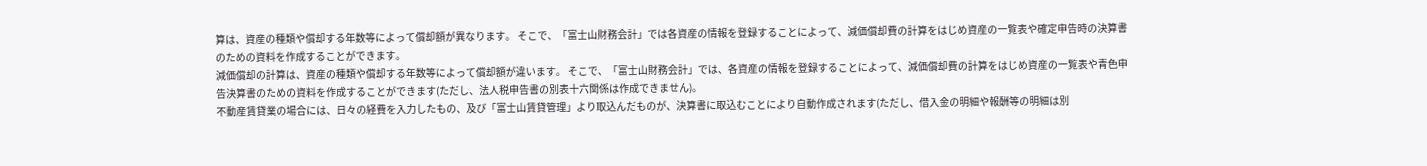算は、資産の種類や償却する年数等によって償却額が異なります。 そこで、「富士山財務会計」では各資産の情報を登録することによって、減価償却費の計算をはじめ資産の一覧表や確定申告時の決算書のための資料を作成することができます。
減価償却の計算は、資産の種類や償却する年数等によって償却額が違います。 そこで、「富士山財務会計」では、各資産の情報を登録することによって、減価償却費の計算をはじめ資産の一覧表や青色申告決算書のための資料を作成することができます(ただし、法人税申告書の別表十六関係は作成できません)。
不動産賃貸業の場合には、日々の経費を入力したもの、及び「富士山賃貸管理」より取込んだものが、決算書に取込むことにより自動作成されます(ただし、借入金の明細や報酬等の明細は別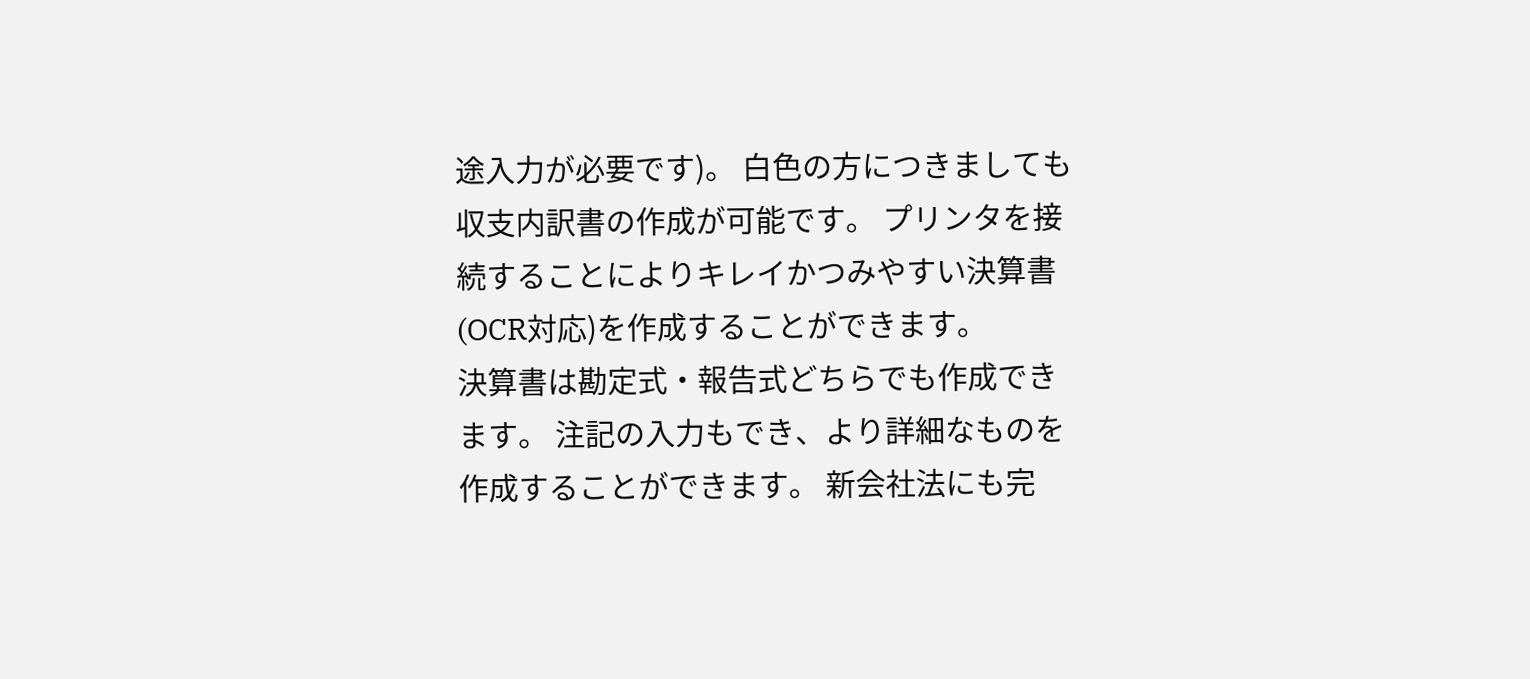途入力が必要です)。 白色の方につきましても収支内訳書の作成が可能です。 プリンタを接続することによりキレイかつみやすい決算書(OCR対応)を作成することができます。
決算書は勘定式・報告式どちらでも作成できます。 注記の入力もでき、より詳細なものを作成することができます。 新会社法にも完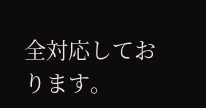全対応しております。